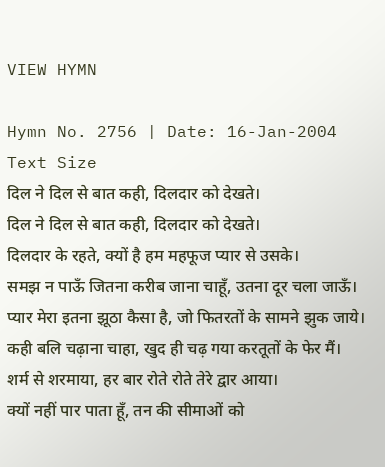VIEW HYMN

Hymn No. 2756 | Date: 16-Jan-2004
Text Size
दिल ने दिल से बात कही, दिलदार को देखते।
दिल ने दिल से बात कही, दिलदार को देखते।
दिलदार के रहते, क्यों है हम महफूज प्यार से उसके।
समझ न पाऊँ जितना करीब जाना चाहूँ, उतना दूर चला जाऊँ।
प्यार मेरा इतना झूठा कैसा है, जो फितरतों के सामने झुक जाये।
कही बलि चढ़ाना चाहा, खुद ही चढ़ गया करतूतों के फेर मैं।
शर्म से शरमाया, हर बार रोते रोते तेरे द्वार आया।
क्यों नहीं पार पाता हूँ, तन की सीमाओं को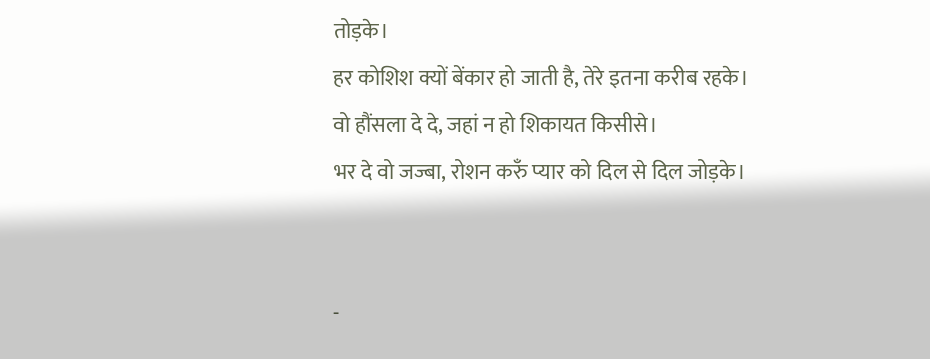तोड़के।
हर कोशिश क्यों बेंकार हो जाती है, तेरे इतना करीब रहके।
वो हौंसला दे दे, जहां न हो शिकायत किसीसे।
भर दे वो जज्बा, रोशन करुँ प्यार को दिल से दिल जोड़के।


-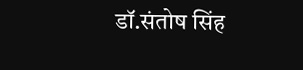डॉ.संतोष सिंह